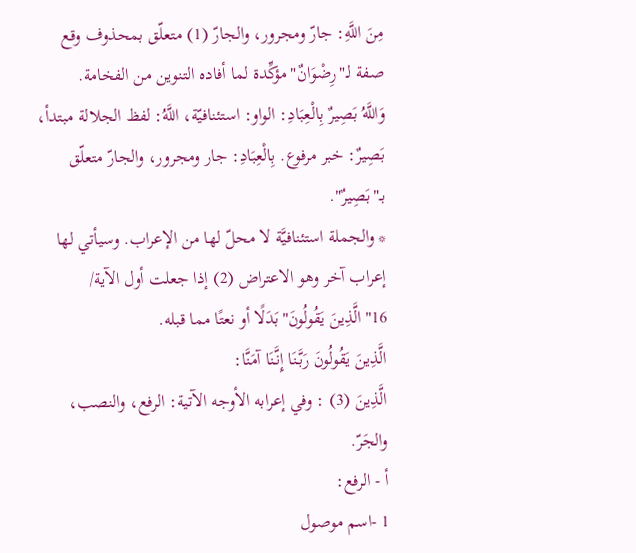مِنَ اللَّهِ: جارّ ومجرور، والجارّ (1) متعلّق بمحذوف وقع صفة لـ"رِضْوَانٌ"مؤكِّدة لما أفاده التنوين من الفخامة.
وَاللَّهُ بَصِيرٌ بِالْعِبَادِ: الواو: استئنافيّة، اللَّهُ: لفظ الجلالة مبتدأ، بَصِيرٌ: خبر مرفوع. بِالْعِبَادِ: جار ومجرور، والجارّ متعلّق بـ"بَصِيرٌ".
* والجملة استئنافيَّة لا محلّ لها من الإعراب. وسيأتي لها إعراب آخر وهو الاعتراض (2) إذا جعلت أول الآية/ 16"الَّذِينَ يَقُولُونَ"بَدَلًا أو نعتًا مما قبله.
الَّذِينَ يَقُولُونَ رَبَّنَا إِنَّنَا آمَنَّا:
الَّذِينَ (3) : وفي إعرابه الأوجه الآتية: الرفع، والنصب، والجَرّ.
أ - الرفع:
1 -اسم موصول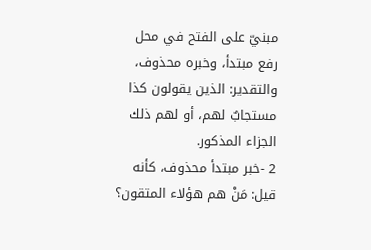مبنيّ على الفتح في محل رفع مبتدأ، وخبره محذوف، والتقدير: الذين يقولون كذا مستجابٌ لهم، أو لهم ذلك الجزاء المذكور.
2 -خبر مبتدأ محذوف، كأنه قيل: مَنْ هم هؤلاء المتقون؟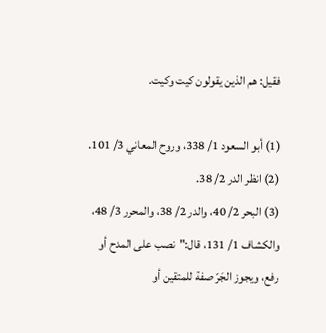فقيل: هم الذين يقولون كيت وكيت.

(1) أبو السعود 1/ 338، وروح المعاني 3/ 101.
(2) انظر الدر 2/ 38.
(3) البحر 2/ 40، والدر 2/ 38، والمحرر 3/ 48، والكشاف 1/ 131، قال:"نصب على المدح أو رفع، ويجوز الجَرّ صفة للمتقين أو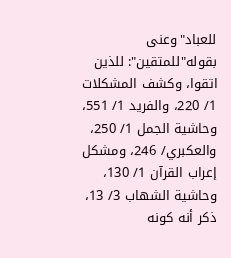للعباد"وعنى بقوله"للمتقين": للذين اتقوا، وكشف المشكلات 1/ 220، والفريد 1/ 551، وحاشية الجمل 1/ 250، والعكبري/ 246، ومشكل إعراب القرآن 1/ 130، وحاشية الشهاب 3/ 13، ذكر أنه كونه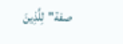صفة"لِلَّذِينَ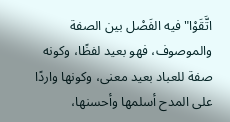اتَّقَوْا"فيه الفَصْل بين الصفة والموصوف، فهو بعيد لفظًا، وكونه صفة للعباد بعيد معنى، وكونها واردًا على المدح أسلمها وأحسنها،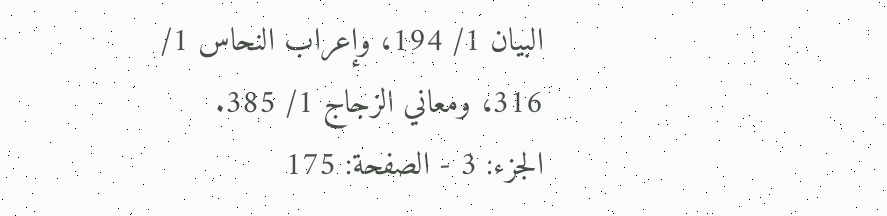البيان 1/ 194، وإعراب النحاس 1/ 316، ومعاني الزجاج 1/ 385.
الجزء: 3 - الصفحة: 175